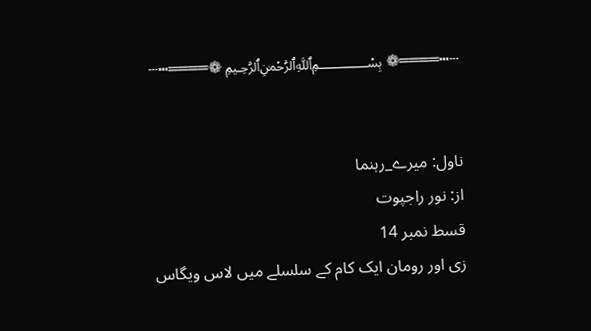┄┅════❁ ﷽ ❁════┅┄


ناول: میرے_رہنما
از: نور راجپوت
قسط نمبر 14
زی اور رومان ایک کام کے سلسلے میں لاس ویگاس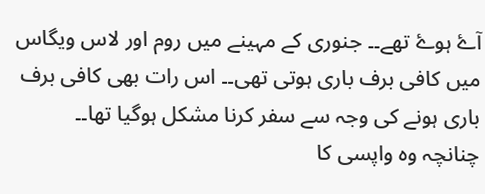آۓ ہوۓ تھے۔۔ جنوری کے مہینے میں روم اور لاس ویگاس میں کافی برف باری ہوتی تھی۔۔ اس رات بھی کافی برف باری ہونے کی وجہ سے سفر کرنا مشکل ہوگیا تھا۔۔ چنانچہ وہ واپسی کا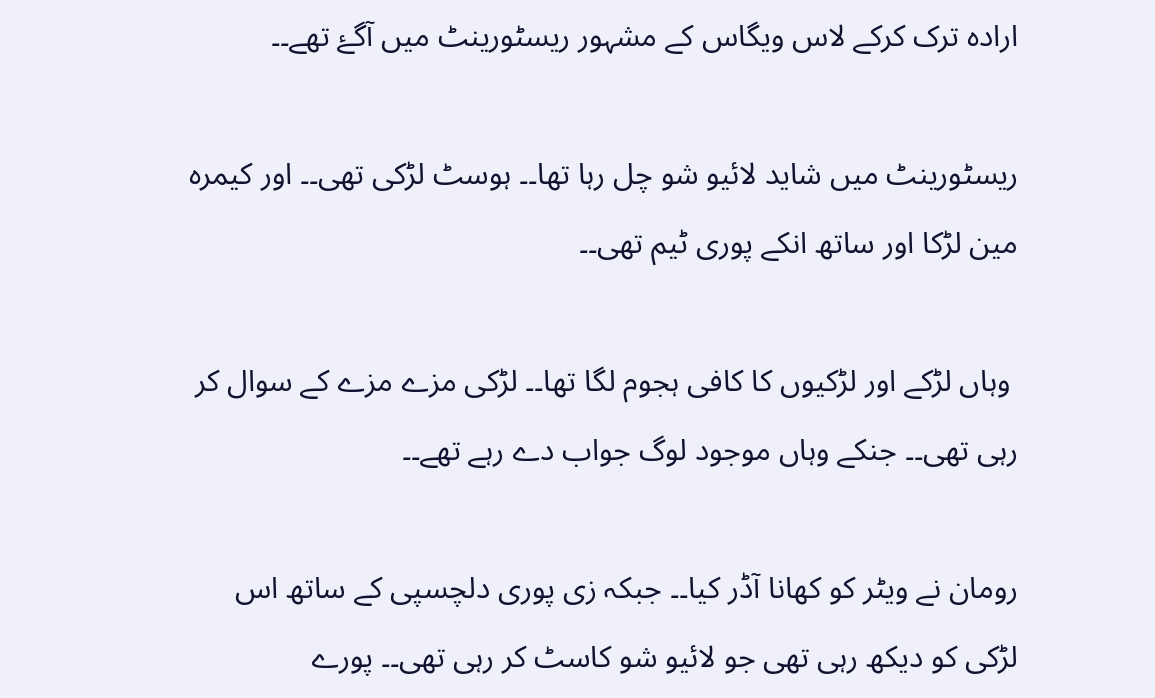ارادہ ترک کرکے لاس ویگاس کے مشہور ریسٹورینٹ میں آگۓ تھے۔۔

ریسٹورینٹ میں شاید لائیو شو چل رہا تھا۔۔ ہوسٹ لڑکی تھی۔۔ اور کیمرہ مین لڑکا اور ساتھ انکے پوری ٹیم تھی۔۔

 وہاں لڑکے اور لڑکیوں کا کافی ہجوم لگا تھا۔۔ لڑکی مزے مزے کے سوال کر رہی تھی۔۔ جنکے وہاں موجود لوگ جواب دے رہے تھے۔۔

رومان نے ویٹر کو کھانا آڈر کیا۔۔ جبکہ زی پوری دلچسپی کے ساتھ اس لڑکی کو دیکھ رہی تھی جو لائیو شو کاسٹ کر رہی تھی۔۔ پورے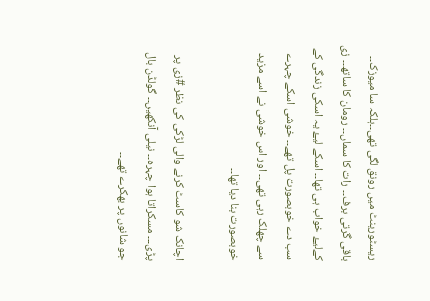ریسٹورینٹ میں رونق لگی تھی۔۔ہلکہ سا میوزک۔۔ باقی گرتی برف۔۔ رات کا سماں۔۔ رومان کا ساتھ۔۔ زی کےلیۓ خواب ہی تھا۔۔ اسکے لیۓ یہ اسکی زندگی کے سب دے خوبصورت پل تھے۔۔ خوشی اسکے چہرے سے چھلک رہی تھی۔۔ اور اس خوشی نے اسے مزید خوبصورت بنا دیا تھا۔۔

اچانک شو کاسٹ کرنے والی لڑکی کی نظر #زی پر پڑی۔۔۔ مسکراتا ہوا چہرہ۔۔ نیلی آنکھیں۔۔ گولڈن بال جو شانوں پر بھکرے تھے۔۔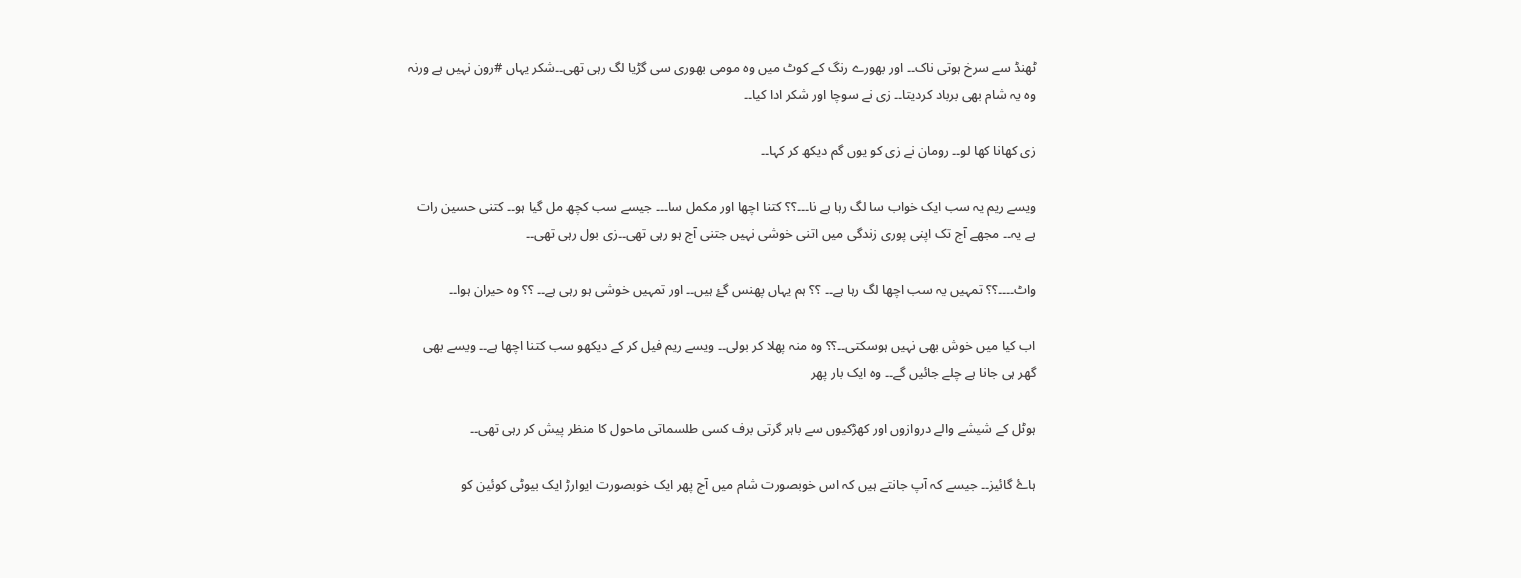ٹھنڈ سے سرخ ہوتی ناک۔۔ اور بھورے رنگ کے کوٹ میں وہ مومی بھوری سی گڑیا لگ رہی تھی۔۔شکر یہاں #رون نہیں ہے ورنہ وہ یہ شام بھی برباد کردیتا۔۔ زی نے سوچا اور شکر ادا کیا۔۔

زی کھانا کھا لو۔۔ رومان نے زی کو یوں گم دیکھ کر کہا۔۔

ویسے ریم یہ سب ایک خواب سا لگ رہا ہے نا۔۔۔؟؟ کتنا اچھا اور مکمل سا۔۔۔ جیسے سب کچھ مل گیا ہو۔۔ کتنی حسین رات ہے یہ۔۔ مجھے آج تک اپنی پوری زندگی میں اتنی خوشی نہیں جتنی آج ہو رہی تھی۔۔زی بول رہی تھی۔۔

واٹ۔۔۔۔؟؟ تمہیں یہ سب اچھا لگ رہا ہے۔۔ ؟؟ ہم یہاں پھنس گۓ ہیں۔۔ اور تمہیں خوشی ہو رہی ہے۔۔ ؟؟ وہ حیران ہوا۔۔

اب کیا میں خوش بھی نہیں ہوسکتی۔۔؟؟ وہ منہ پھلا کر بولی۔۔ ویسے ریم فیل کر کے دیکھو سب کتنا اچھا ہے۔۔ ویسے بھی گھر ہی جانا ہے چلے جائیں گے۔۔ وہ ایک بار پھر

ہوٹل کے شیشے والے دروازوں اور کھڑکیوں سے باہر گرتی برف کسی طلسماتی ماحول کا منظر پیش کر رہی تھی۔۔

ہاۓ گائیز۔۔ جیسے کہ آپ جانتے ہیں کہ اس خوبصورت شام میں آج پھر ایک خوبصورت ایوارڑ ایک بیوٹی کوئین کو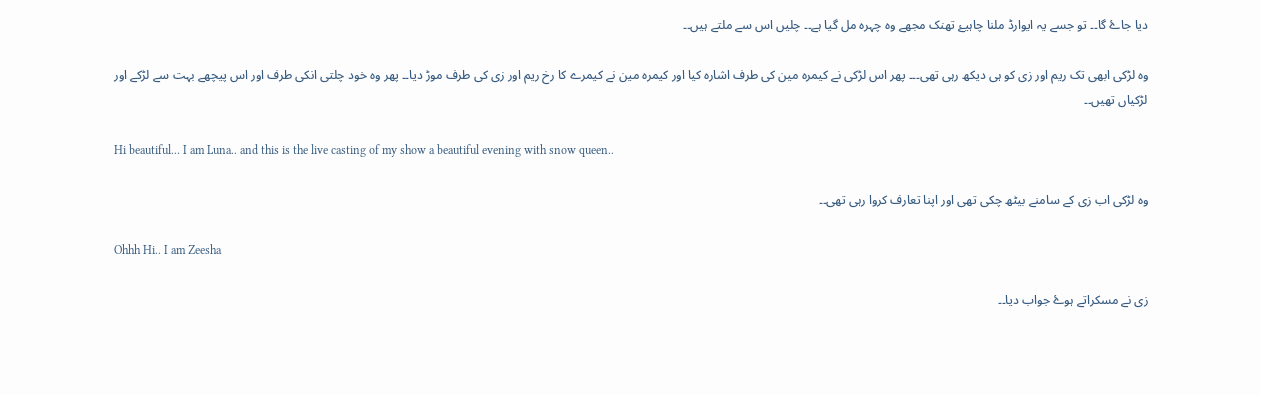دیا جاۓ گا۔۔ تو جسے یہ ایوارڈ ملنا چاہیۓ تھنک مجھے وہ چہرہ مل گیا ہے۔۔ چلیں اس سے ملتے ہیں۔۔

وہ لڑکی ابھی تک ریم اور زی کو ہی دیکھ رہی تھی۔۔۔ پھر اس لڑکی نے کیمرہ مین کی طرف اشارہ کیا اور کیمرہ مین نے کیمرے کا رخ ریم اور زی کی طرف موڑ دیا۔۔ پھر وہ خود چلتی انکی طرف اور اس پیچھے بہت سے لڑکے اور لڑکیاں تھیں۔۔

Hi beautiful... I am Luna.. and this is the live casting of my show a beautiful evening with snow queen..

وہ لڑکی اب زی کے سامنے بیٹھ چکی تھی اور اپنا تعارف کروا رہی تھی۔۔

Ohhh Hi.. I am Zeesha

زی نے مسکراتے ہوۓ جواب دیا۔۔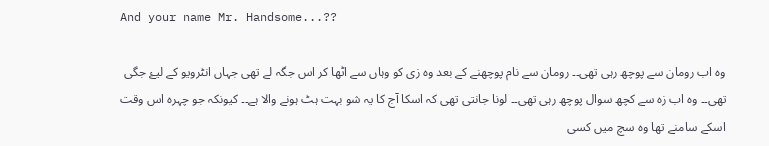And your name Mr. Handsome...??

وہ اب رومان سے پوچھ رہی تھی۔۔ رومان سے نام پوچھنے کے بعد وہ زی کو وہاں سے اٹھا کر اس جگہ لے تھی جہاں انٹرویو کے لیۓ جگی تھی۔۔ وہ اب زہ سے کچھ سوال پوچھ رہی تھی۔۔ لونا جانتی تھی کہ اسکا آج کا یہ شو بہت ہٹ ہونے والا ہے۔۔ کیونکہ جو چہرہ اس وقت اسکے سامنے تھا وہ سچ میں کسی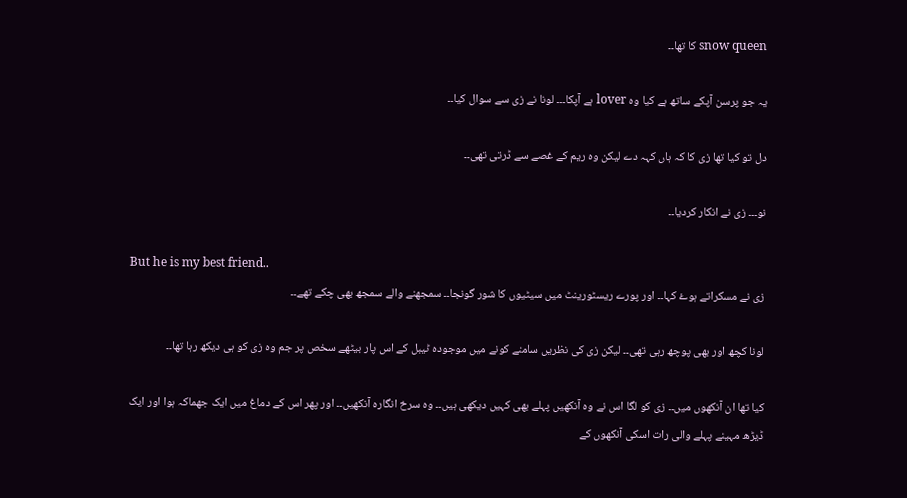snow queen کا تھا۔۔

یہ جو پرسن آپکے ساتھ ہے کیا وہ lover ہے آپکا۔۔۔ لونا نے زی سے سوال کیا۔۔

دل تو کیا تھا زی کا کہ ہاں کہہ دے لیکن وہ ریم کے غصے سے ڈرتی تھی۔۔

نو۔۔۔ زی نے انکار کردیا۔۔

But he is my best friend..
زی نے مسکراتے ہوۓ کہا۔۔ اور پورے ریسٹورینٹ میں سیٹیوں کا شور گونجا۔۔ سمجھنے والے سمجھ بھی چکے تھے۔۔

لونا کچھ اور بھی پوچھ رہی تھی۔۔ لیکن زی کی نظریں سامنے کونے میں موجودہ ٹیبل کے اس پار بیٹھے سخص پر جم وہ زی کو ہی دیکھ رہا تھا۔۔

کیا تھا ان آنکھوں میں۔۔ زی کو لگا اس نے وہ آنکھیں پہلے بھی کہیں دیکھی ہیں۔۔ وہ سرخ انگارہ آنکھیں۔۔ اور پھر اس کے دماغ میں ایک جھماکہ ہوا اور ایک ڈیڑھ مہینے پہلے والی رات اسکی آنکھوں کے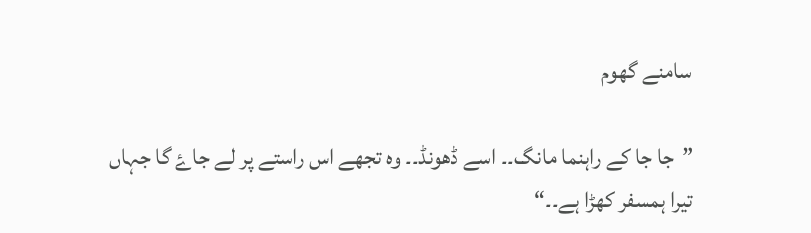سامنے گھوم

”جا جا کے راہنما مانگ۔۔ اسے ڈھونڈ۔۔ وہ تجھے اس راستے پر لے جاۓ گا جہاں تیرا ہمسفر کھڑا ہے۔۔“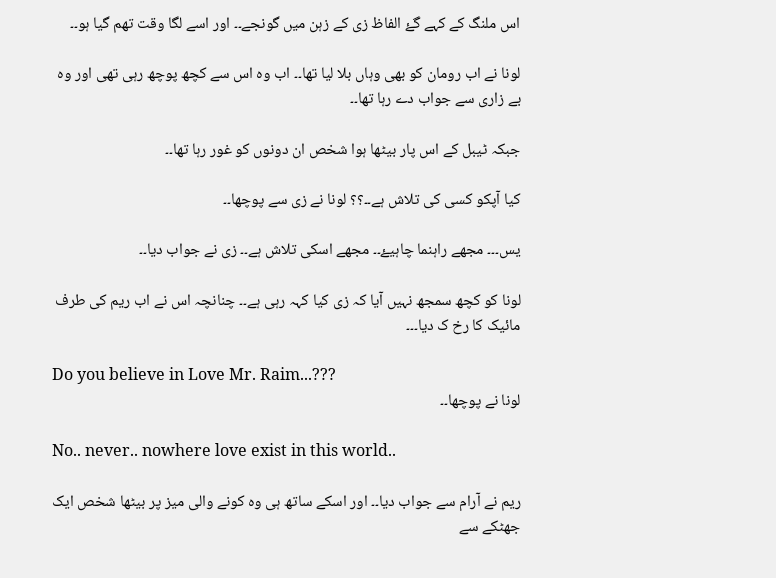اس ملنگ کے کہے گۓ الفاظ زی کے زہن میں گونجے۔۔ اور اسے لگا وقت تھم گیا ہو۔۔

لونا نے اب رومان کو بھی وہاں بلا لیا تھا۔۔ اب وہ اس سے کچھ پوچھ رہی تھی اور وہ بے زاری سے جواب دے رہا تھا۔۔

جبکہ ٹیبل کے اس پار بیٹھا ہوا شخص ان دونوں کو غور رہا تھا۔۔

کیا آپکو کسی کی تلاش ہے۔۔؟؟ لونا نے زی سے پوچھا۔۔

یس۔۔۔ مجھے راہنما چاہیۓ۔۔ مجھے اسکی تلاش ہے۔۔ زی نے جواب دیا۔۔

لونا کو کچھ سمجھ نہیں آیا کہ زی کیا کہہ رہی ہے۔۔ چنانچہ اس نے اب ریم کی طرف مائیک کا رخ ک دیا۔۔۔

Do you believe in Love Mr. Raim...???
لونا نے پوچھا۔۔

No.. never.. nowhere love exist in this world..

ریم نے آرام سے جواب دیا۔۔ اور اسکے ساتھ ہی وہ کونے والی میز پر بیٹھا شخص ایک جھٹکے سے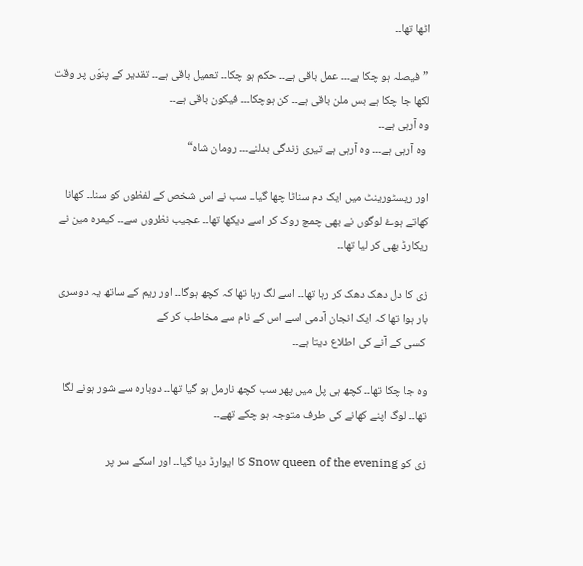اٹھا تھا۔۔

 ”فیصلہ ہو چکا ہے۔۔۔ عمل باقی ہے۔۔ حکم ہو چکا۔۔ تعمیل باقی ہے۔۔ تقدیر کے پنوّں پر وقت لکھا جا چکا ہے بس ملن باقی ہے۔۔ کن ہوچکا۔۔۔ فیکون باقی ہے۔۔
وہ آرہی ہے۔۔
 وہ آرہی ہے۔۔۔ وہ آرہی ہے تیری زندگی بدلنے۔۔۔ رومان شاہ“

اور ریسٹورینٹ میں ایک دم سناٹا چھا گیا۔۔ سب نے اس شخص کے لفظوں کو سنا۔۔ کھانا کھاتے ہوۓ لوگوں نے بھی چمچ روک کر اسے دیکھا تھا۔۔ عجیب نظروں سے۔۔ کیمرہ مین نے ریکارڈ بھی کر لیا تھا۔۔

زی کا دل دھک دھک کر رہا تھا۔۔ اسے لگ رہا تھا کہ کچھ ہوگا۔۔ اور ریم کے ساتھ یہ دوسری بار ہوا تھا کہ ایک انجان آدمی اسے اس کے نام سے مخاطب کر کے
 کسی کے آنے کی اطلاع دیتا ہے۔۔

وہ جا چکا تھا۔۔ کچھ ہی پل میں پھر سب کچھ نارمل ہو گیا تھا۔۔ دوبارہ سے شور ہونے لگا تھا۔۔ لوگ اپنے کھانے کی طرف متوجہ ہو چکے تھے۔۔

زی کو Snow queen of the evening کا ایوارڈ دیا گیا۔۔ اور اسکے سر پر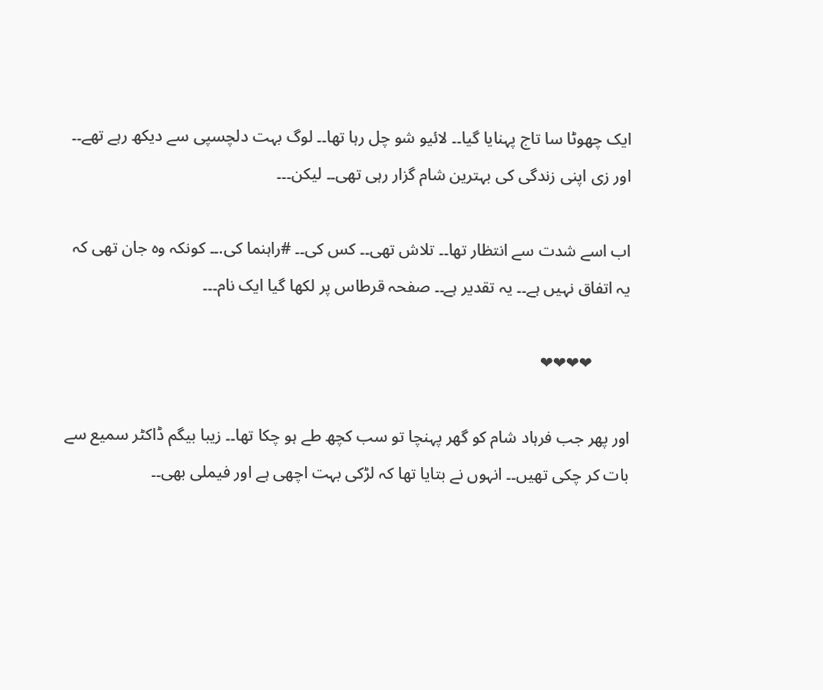ایک چھوٹا سا تاج پہنایا گیا۔۔ لائیو شو چل رہا تھا۔۔ لوگ بہت دلچسپی سے دیکھ رہے تھے۔۔ اور زی اپنی زندگی کی بہترین شام گزار رہی تھی۔۔ لیکن۔۔۔

اب اسے شدت سے انتظار تھا۔۔ تلاش تھی۔۔ کس کی۔۔ #راہنما کی.۔۔ کونکہ وہ جان تھی کہ یہ اتفاق نہیں ہے۔۔ یہ تقدیر ہے۔۔ صفحہ قرطاس پر لکھا گیا ایک نام۔۔۔

         ❤❤❤❤

اور پھر جب فرہاد شام کو گھر پہنچا تو سب کچھ طے ہو چکا تھا۔۔ زیبا بیگم ڈاکٹر سمیع سے بات کر چکی تھیں۔۔ انہوں نے بتایا تھا کہ لڑکی بہت اچھی ہے اور فیملی بھی۔۔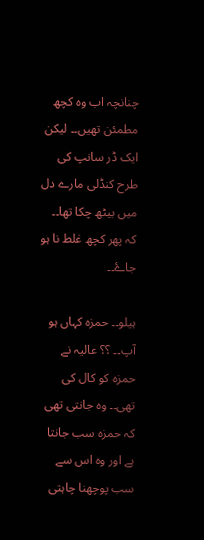چنانچہ اب وہ کچھ مطمئن تھیں۔۔ لیکن ایک ڈر سانپ کی طرح کنڈلی مارے دل میں بیٹھ چکا تھا۔۔ کہ پھر کچھ غلط نا ہو جاۓ۔۔

ہیلو۔۔ حمزہ کہاں ہو آپ۔۔ ؟؟ عالیہ نے حمزہ کو کال کی تھی۔۔ وہ جانتی تھی کہ حمزہ سب جانتا ہے اور وہ اس سے سب پوچھنا چاہتی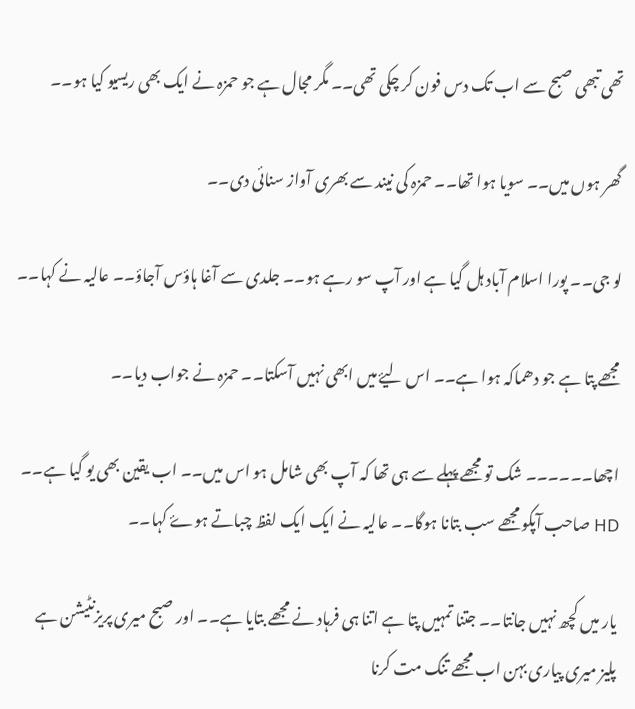تھی تبھی صبح سے اب تک دس فون کر چکی تھی۔۔ مگر مجال ہے جو حمزہ نے ایک بھی ریسیو کیا ہو۔۔

گھر ہوں میں۔۔ سویا ہوا تھا۔۔ حمزہ کی نیند سے بھری آواز سنائی دی۔۔

لو جی۔۔ پورا اسلام آباد ہل گیا ہے اور آپ سو رہے ہو۔۔ جلدی سے آغا ہاؤس آجاؤ۔۔ عالیہ نے کہا۔۔

مجھے پتا ہے جو دھماکہ ہوا ہے۔۔ اس لیۓ میں ابھی نہیں آسکتا۔۔ حمزہ نے جواب دیا۔۔

اچھا۔۔۔۔۔۔ شک تو مجھے پہلے سے ہی تھا کہ آپ بھی شامل ہو اس میں۔۔ اب یقين بھی یو گیا ہے۔۔ HD صاحب آپکو مجھے سب بتانا ہوگا۔۔ عالیہ نے ایک ایک لفظ چباتے ہوۓ کہا۔۔

یار میں کچھ نہیں جانتا۔۔ جتنا تمہیں پتا ہے اتنا ہی فرہاد نے مجھے بتایا ہے۔۔ اور صبح میری پریزنٹیشن ہے پلیز میری پیاری بہن اب مجھے تنگ مت کرنا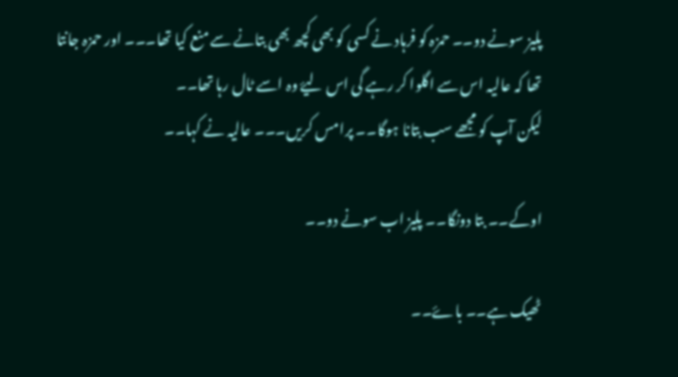پلیز سونے دو۔۔ حمزہ کو فرہاد نے کسی کو بھی کچھ بھی بتانے سے منع کیا تھا۔۔۔ اور حمزہ جانتا تھا کہ عالیہ اس سے اگلوا کر رہے گی اس لیۓ وہ اسے ٹال رہا تھا۔۔
لیکن آپ کو مجھے سب بتانا ہوگا۔۔ پرامس کریں۔۔۔ عالیہ نے کہا۔۔

اوکے۔۔ بتا دونگا۔۔ پلیز اب سونے دو۔۔

ٹھیک ہے۔۔ باۓ۔۔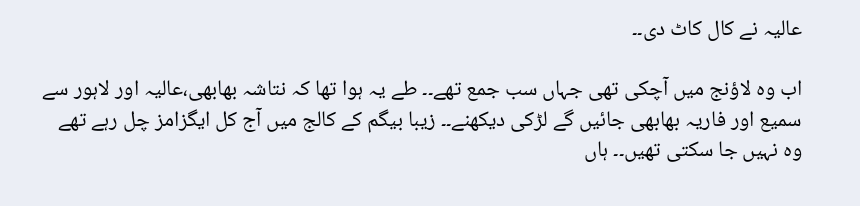عالیہ نے کال کاٹ دی۔۔

اب وہ لاؤنج میں آچکی تھی جہاں سب جمع تھے۔۔ طے یہ ہوا تھا کہ نتاشہ بھابھی،عالیہ اور لاہور سے سمیع اور فاریہ بھابھی جائیں گے لڑکی دیکھنے۔۔ زیبا بیگم کے کالج میں آج کل ایگزامز چل رہے تھے وہ نہیں جا سکتی تھیں۔۔ ہاں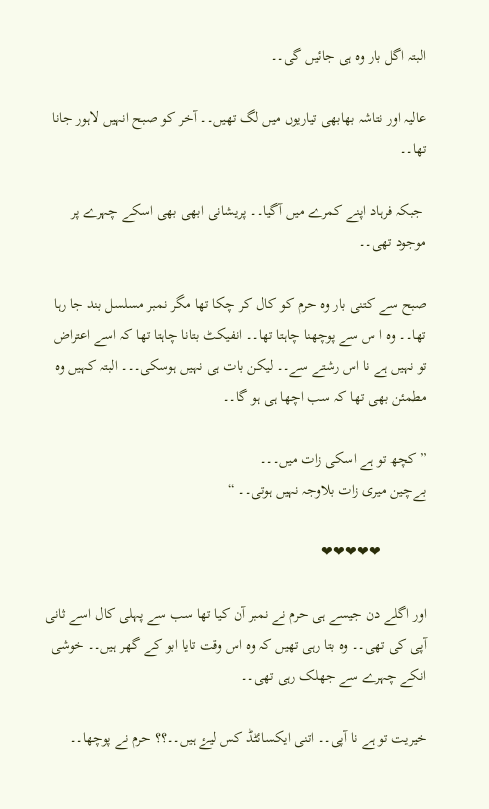البتہ اگل بار وہ ہی جائیں گی۔۔

عالیہ اور نتاشہ بھابھی تیاریوں میں لگ تھیں۔۔ آخر کو صبح انہیں لاہور جانا تھا۔۔

 جبکہ فرہاد اپنے کمرے میں آگیا۔۔ پریشانی ابھی بھی اسکے چہرے پر موجود تھی۔۔

صبح سے کتنی بار وہ حرم کو کال کر چکا تھا مگر نمبر مسلسل بند جا رہا تھا۔۔ وہ ا س سے پوچھنا چاہتا تھا۔۔ انفیکٹ بتانا چاہتا تھا کہ اسے اعتراض تو نہیں ہے نا اس رشتے سے۔۔ لیکن بات ہی نہیں ہوسکی۔۔۔ البتہ کہیں وہ مطمئن بھی تھا کہ سب اچھا ہی ہو گا۔۔

”کچھ تو ہے اسکی زات میں۔۔۔
بےچین میری زات بلاوجہ نہیں ہوتی۔۔ “

            ❤❤❤❤❤

اور اگلے دن جیسے ہی حرم نے نمبر آن کیا تھا سب سے پہلی کال اسے ثانی آپی کی تھی۔۔ وہ بتا رہی تھیں کہ وہ اس وقت تایا ابو کے گھر ہیں۔۔ خوشی انکے چہرے سے جھلک رہی تھی۔۔

خیریت تو ہے نا آپی۔۔ اتنی ایکسائٹڈ کس لیۓ ہیں۔۔؟؟ حرم نے پوچھا۔۔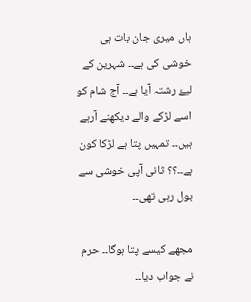ہاں میری جان بات ہی خوشی کی ہے۔۔ شہرین کے لیۓ رشتہ آیا ہے۔۔ آج شام کو اسے لڑکے والے دیکھنے آرہے ہیں۔۔ تمہیں پتا ہے لڑکا کون ہے۔۔؟؟ ثانی آپی خوشی سے بول رہی تھی۔۔

مجھے کیسے پتا ہوگا۔۔ حرم نے جواب دیا۔۔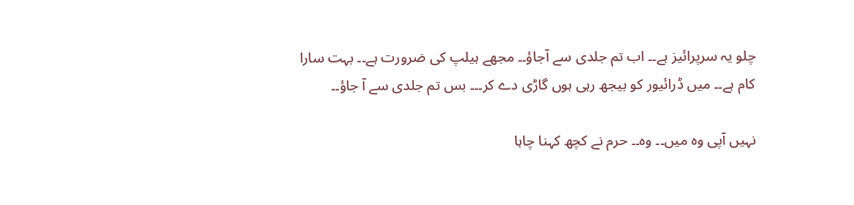چلو یہ سرپرائیز ہے۔۔ اب تم جلدی سے آجاؤ۔۔ مجھے ہیلپ کی ضرورت ہے۔۔ بہت سارا کام ہے۔۔ میں ڈرائيور کو بیجھ رہی ہوں گاڑی دے کر۔۔۔ بس تم جلدی سے آ جاؤ۔۔

نہیں آپی وہ میں۔۔ وہ۔۔ حرم نے کچھ کہنا چاہا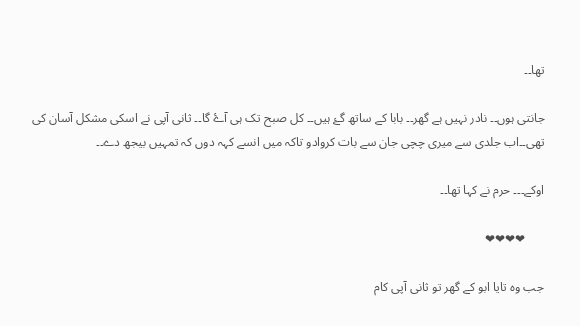تھا۔۔

جانتی ہوں۔۔ نادر نہیں ہے گھر۔۔ بابا کے ساتھ گۓ ہیں۔۔ کل صبح تک ہی آۓ گا۔۔ ثانی آپی نے اسکی مشکل آسان کی تھی۔۔اب جلدی سے میری چچی جان سے بات کروادو تاکہ میں انسے کہہ دوں کہ تمہیں بیجھ دے۔۔

اوکے۔۔۔ حرم نے کہا تھا۔۔

      ❤❤❤❤

جب وہ تایا ابو کے گھر تو ثانی آپی کام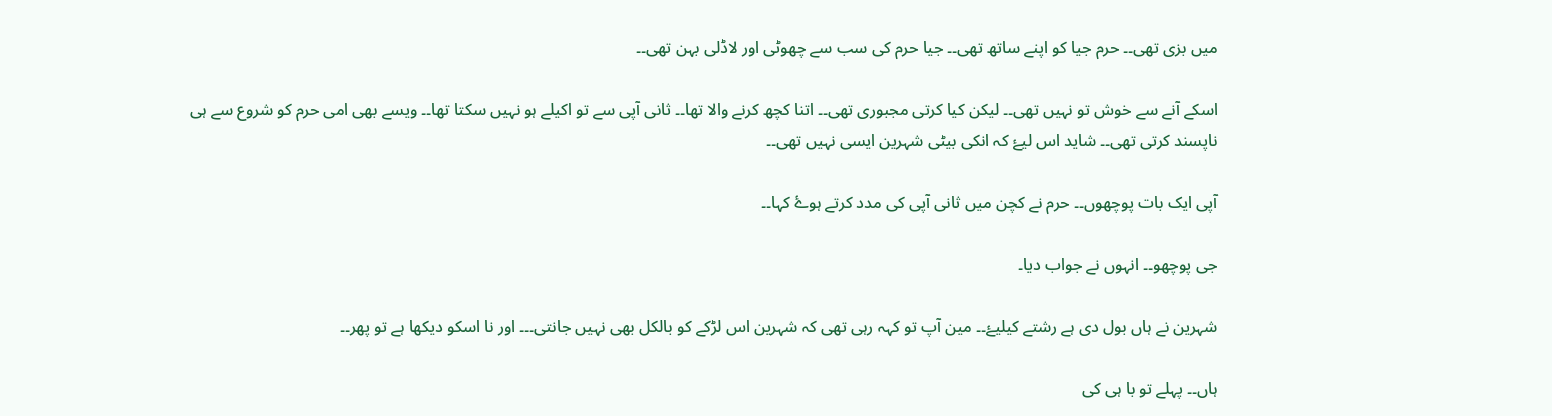میں بزی تھی۔۔ حرم جیا کو اپنے ساتھ تھی۔۔ جیا حرم کی سب سے چھوٹی اور لاڈلی بہن تھی۔۔

اسکے آنے سے خوش تو نہیں تھی۔۔ لیکن کیا کرتی مجبوری تھی۔۔ اتنا کچھ کرنے والا تھا۔۔ ثانی آپی سے تو اکیلے ہو نہیں سکتا تھا۔۔ ویسے بھی امی حرم کو شروع سے ہی ناپسند کرتی تھی۔۔ شاید اس لیۓ کہ انکی بیٹی شہرین ایسی نہیں تھی۔۔

آپی ایک بات پوچھوں۔۔ حرم نے کچن میں ثانی آپی کی مدد کرتے ہوۓ کہا۔۔

جی پوچھو۔۔ انہوں نے جواب دیا۔

شہرین نے ہاں بول دی ہے رشتے کیلیۓ۔۔ مین آپ تو کہہ رہی تھی کہ شہرین اس لڑکے کو بالکل بھی نہیں جانتی۔۔۔ اور نا اسکو دیکھا ہے تو پھر۔۔

ہاں۔۔ پہلے تو با ہی کی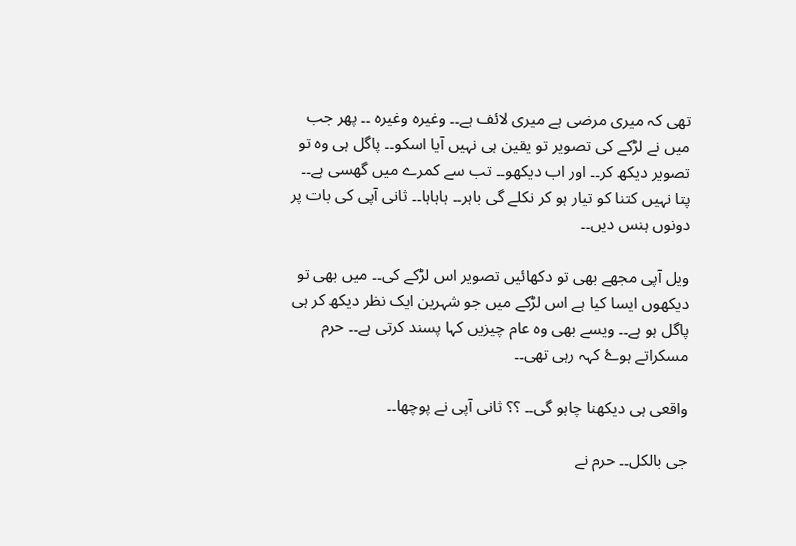تھی کہ میری مرضی ہے میری لائف ہے۔۔ وغيرہ وغيرہ ۔۔ پھر جب میں نے لڑکے کی تصویر تو یقین ہی نہیں آیا اسکو۔۔ پاگل ہی وہ تو تصویر دیکھ کر۔۔ اور اب دیکھو۔۔ تب سے کمرے میں گھسی ہے۔۔ پتا نہیں کتنا کو تیار ہو کر نکلے گی باہر۔۔ ہاہاہا۔۔ ثانی آپی کی بات پر دونوں ہنس دیں۔۔

ویل آپی مجھے بھی تو دکھائیں تصویر اس لڑکے کی۔۔ میں بھی تو دیکھوں ایسا کیا ہے اس لڑکے میں جو شہرین ایک نظر دیکھ کر ہی پاگل ہو ہے۔۔ ویسے بھی وہ عام چیزیں کہا پسند کرتی ہے۔۔ حرم مسکراتے ہوۓ کہہ رہی تھی۔۔

واقعی ہی دیکھنا چاہو گی۔۔ ؟؟ ثانی آپی نے پوچھا۔۔

جی بالکل۔۔ حرم نے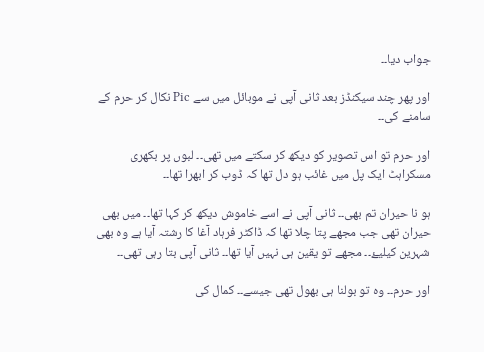جواب دیا۔۔

اور پھر چند سیکنڈز بعد ثانی آپی نے موبائل میں سے Pic نکال کر حرم کے سامنے کی۔۔

اور حرم تو اس تصویر کو دیکھ کر سکتے میں تھی۔۔ لبوں پر بکھری مسکراہٹ ایک پل میں غائب ہو دل تھا کہ ڈوب کر ابھرا تھا۔۔

ہو نا حیران تم بھی۔۔ ثانی آپی نے اسے خاموش دیکھ کر کہا تھا۔۔ میں بھی حیران تھی جب مجھے پتا چلا تھا کہ ڈاکٹر فرہاد آغا کا رشتہ آیا ہے وہ بھی شہرین کیلیۓ۔۔ مجھے تو یقین ہی نہیں آیا تھا۔۔ ثانی آپی بتا رہی تھی۔۔

اور حرم۔۔ وہ تو بولنا ہی بھول تھی جیسے۔۔ کمال کی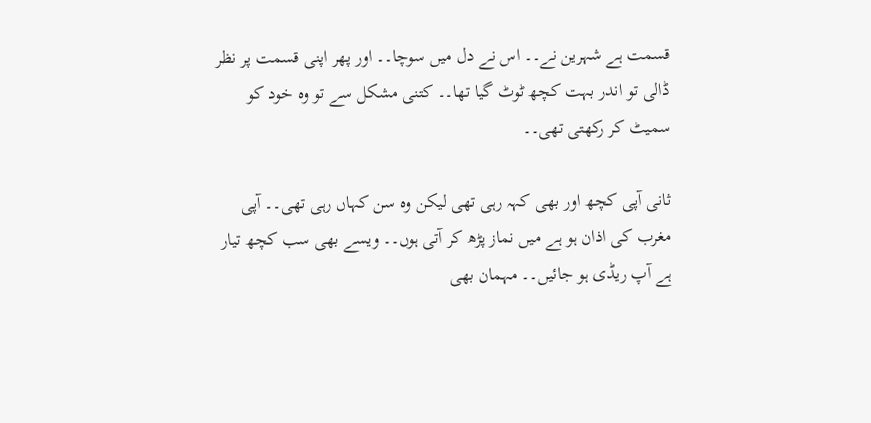قسمت ہے شہرین نے۔۔ اس نے دل میں سوچا۔۔ اور پھر اپنی قسمت پر نظر ڈالی تو اندر بہت کچھ ٹوٹ گیا تھا۔۔ کتنی مشکل سے تو وہ خود کو سمیٹ کر رکھتی تھی۔۔

ثانی آپی کچھ اور بھی کہہ رہی تھی لیکن وہ سن کہاں رہی تھی۔۔ آپی مغرب کی اذان ہو ہے میں نماز پڑھ کر آتی ہوں۔۔ ویسے بھی سب کچھ تیار ہے آپ ریڈی ہو جائیں۔۔ مہمان بھی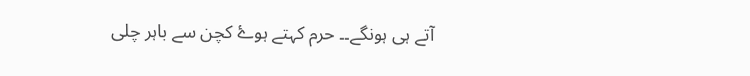آتے ہی ہونگے۔۔ حرم کہتے ہوۓ کچن سے باہر چلی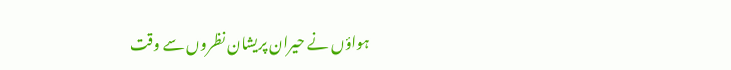ہواؤں نے حیران پریشان نظروں سے وقت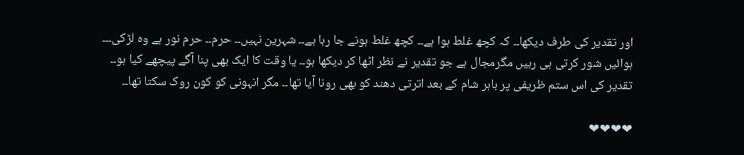اور تقدیر کی طرف دیکھا۔۔ کہ کچھ غلط ہوا ہے۔۔ کچھ غلط ہونے جا رہا ہے۔۔ شہرین نہیں۔۔ حرم۔۔ حرم نور ہے وہ لڑکی۔۔۔ ہوائیں شور کرتی ہی رہیں مگرمجال ہے جو تقدیر نے نظر اٹھا کر دیکھا ہو۔۔ یا وقت کا ایک بھی پنا آگے پیچھے کیا ہو۔۔
تقدیر کی اس ستم ظریفی پر باہر شام کے بعد اترتی دھند کو بھی رونا آیا تھا۔۔ مگر انہونی کو کون روک سکتا تھا۔۔

❤❤❤❤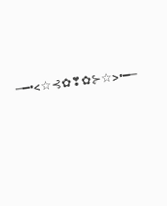─━•<☆⊰✿❣✿⊱☆>•━─